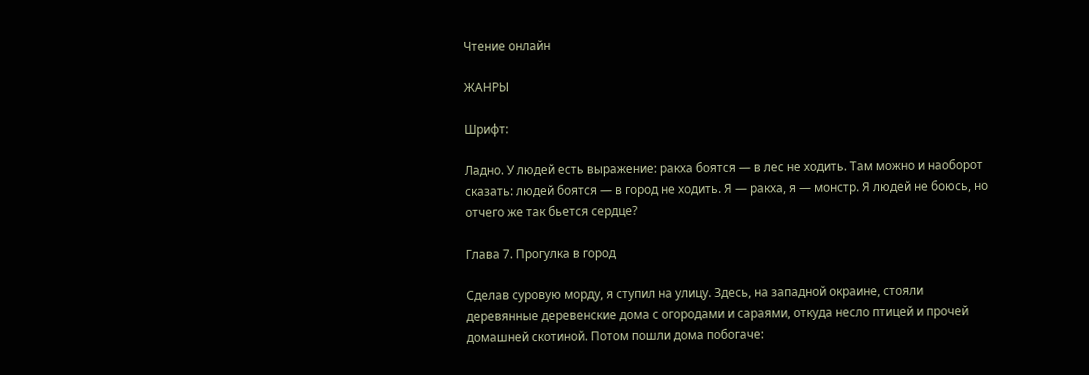Чтение онлайн

ЖАНРЫ

Шрифт:

Ладно. У людей есть выражение: ракха боятся — в лес не ходить. Там можно и наоборот сказать: людей боятся — в город не ходить. Я — ракха, я — монстр. Я людей не боюсь, но отчего же так бьется сердце?

Глава 7. Прогулка в город

Сделав суровую морду, я ступил на улицу. Здесь, на западной окраине, стояли деревянные деревенские дома с огородами и сараями, откуда несло птицей и прочей домашней скотиной. Потом пошли дома побогаче: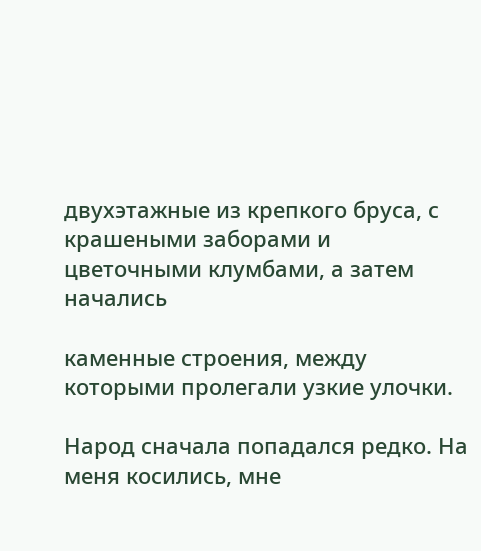двухэтажные из крепкого бруса, с крашеными заборами и цветочными клумбами, а затем начались

каменные строения, между которыми пролегали узкие улочки.

Народ сначала попадался редко. На меня косились, мне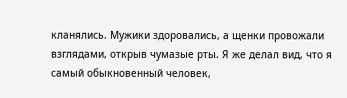кланялись. Мужики здоровались, а щенки провожали взглядами, открыв чумазые рты. Я же делал вид, что я самый обыкновенный человек,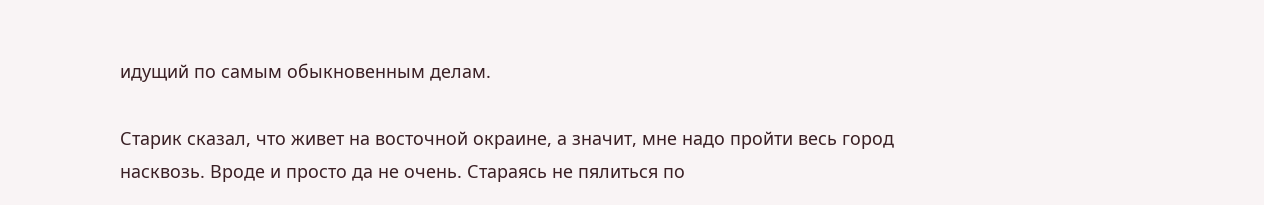идущий по самым обыкновенным делам.

Старик сказал, что живет на восточной окраине, а значит, мне надо пройти весь город насквозь. Вроде и просто да не очень. Стараясь не пялиться по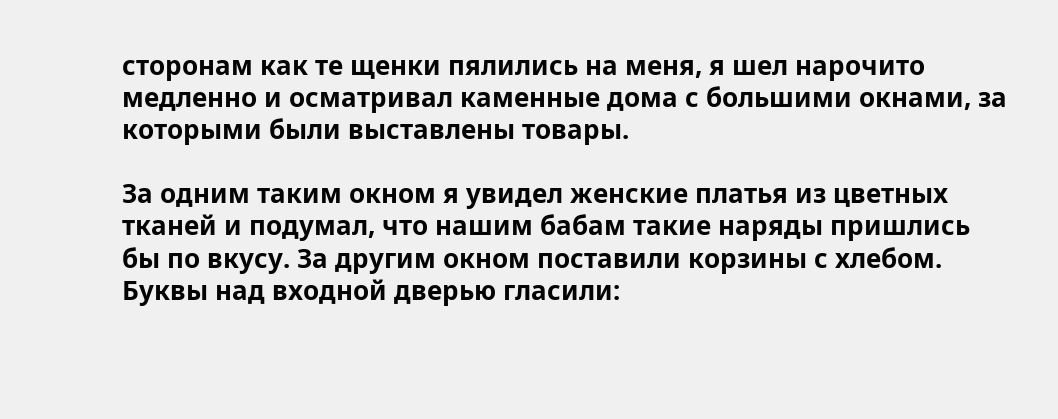сторонам как те щенки пялились на меня, я шел нарочито медленно и осматривал каменные дома с большими окнами, за которыми были выставлены товары.

За одним таким окном я увидел женские платья из цветных тканей и подумал, что нашим бабам такие наряды пришлись бы по вкусу. За другим окном поставили корзины с хлебом. Буквы над входной дверью гласили: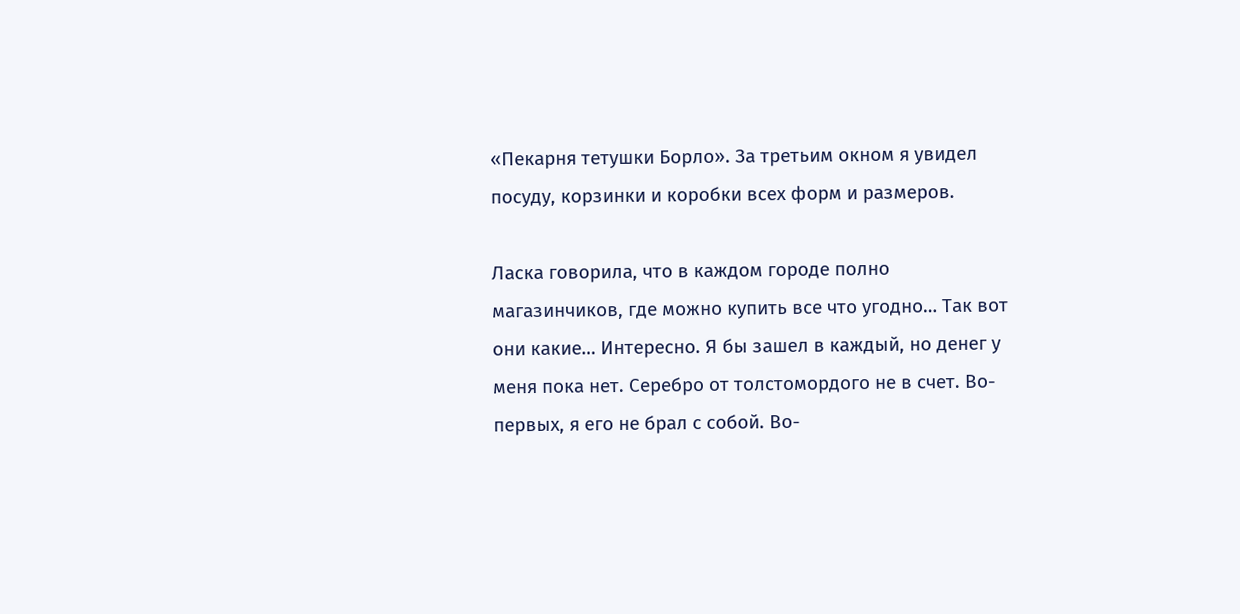«Пекарня тетушки Борло». За третьим окном я увидел посуду, корзинки и коробки всех форм и размеров.

Ласка говорила, что в каждом городе полно магазинчиков, где можно купить все что угодно… Так вот они какие… Интересно. Я бы зашел в каждый, но денег у меня пока нет. Серебро от толстомордого не в счет. Во-первых, я его не брал с собой. Во-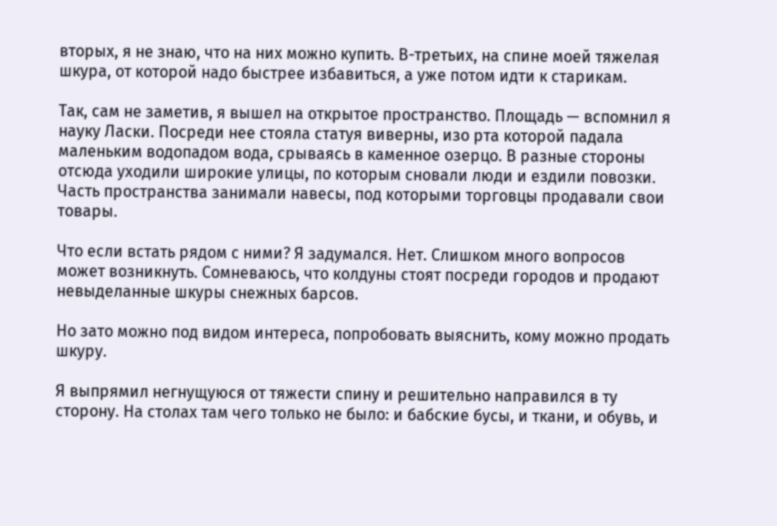вторых, я не знаю, что на них можно купить. В-третьих, на спине моей тяжелая шкура, от которой надо быстрее избавиться, а уже потом идти к старикам.

Так, сам не заметив, я вышел на открытое пространство. Площадь — вспомнил я науку Ласки. Посреди нее стояла статуя виверны, изо рта которой падала маленьким водопадом вода, срываясь в каменное озерцо. В разные стороны отсюда уходили широкие улицы, по которым сновали люди и ездили повозки. Часть пространства занимали навесы, под которыми торговцы продавали свои товары.

Что если встать рядом с ними? Я задумался. Нет. Слишком много вопросов может возникнуть. Сомневаюсь, что колдуны стоят посреди городов и продают невыделанные шкуры снежных барсов.

Но зато можно под видом интереса, попробовать выяснить, кому можно продать шкуру.

Я выпрямил негнущуюся от тяжести спину и решительно направился в ту сторону. На столах там чего только не было: и бабские бусы, и ткани, и обувь, и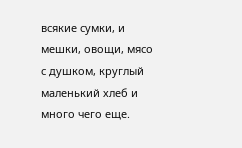всякие сумки, и мешки, овощи, мясо с душком, круглый маленький хлеб и много чего еще.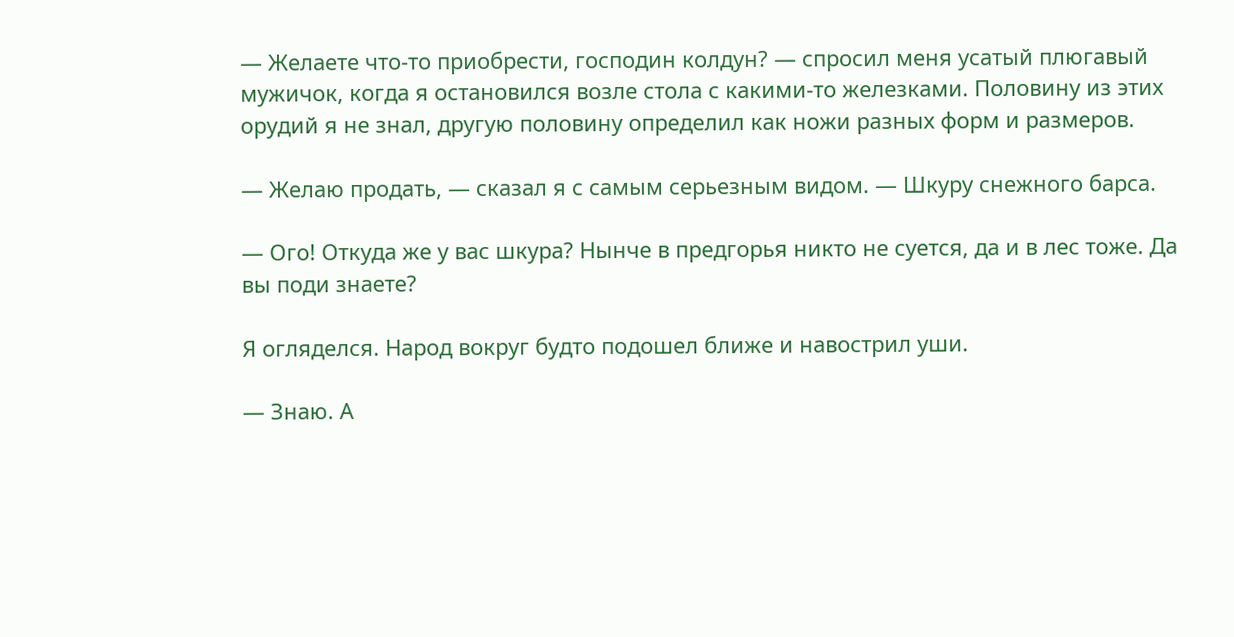— Желаете что-то приобрести, господин колдун? — спросил меня усатый плюгавый мужичок, когда я остановился возле стола с какими-то железками. Половину из этих орудий я не знал, другую половину определил как ножи разных форм и размеров.

— Желаю продать, — сказал я с самым серьезным видом. — Шкуру снежного барса.

— Ого! Откуда же у вас шкура? Нынче в предгорья никто не суется, да и в лес тоже. Да вы поди знаете?

Я огляделся. Народ вокруг будто подошел ближе и навострил уши.

— Знаю. А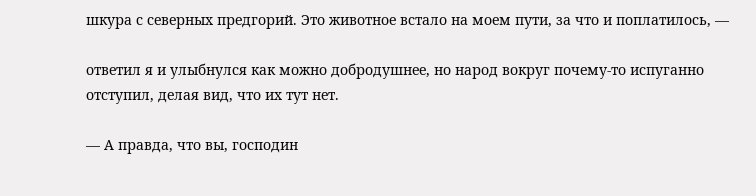шкура с северных предгорий. Это животное встало на моем пути, за что и поплатилось, —

ответил я и улыбнулся как можно добродушнее, но народ вокруг почему-то испуганно отступил, делая вид, что их тут нет.

— А правда, что вы, господин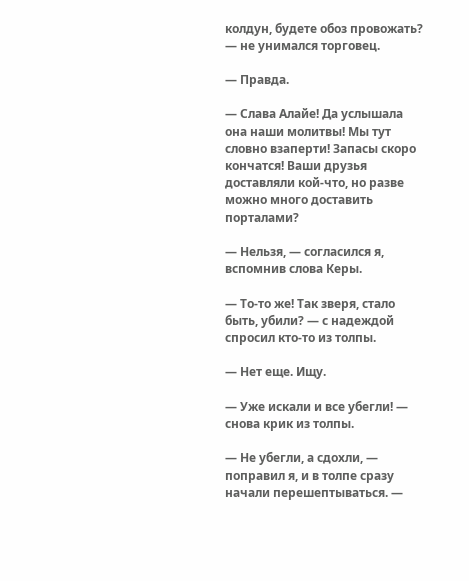колдун, будете обоз провожать? — не унимался торговец.

— Правда.

— Слава Алайе! Да услышала она наши молитвы! Мы тут словно взаперти! Запасы скоро кончатся! Ваши друзья доставляли кой-что, но разве можно много доставить порталами?

— Нельзя, — согласился я, вспомнив слова Керы.

— То-то же! Так зверя, стало быть, убили? — с надеждой спросил кто-то из толпы.

— Нет еще. Ищу.

— Уже искали и все убегли! — снова крик из толпы.

— Не убегли, а сдохли, — поправил я, и в толпе сразу начали перешептываться. —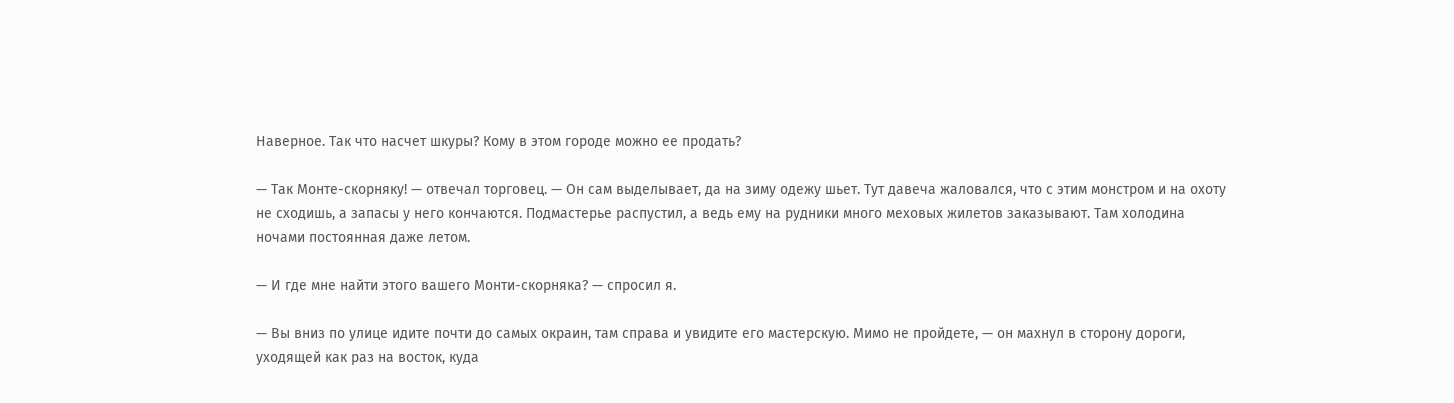Наверное. Так что насчет шкуры? Кому в этом городе можно ее продать?

— Так Монте-скорняку! — отвечал торговец. — Он сам выделывает, да на зиму одежу шьет. Тут давеча жаловался, что с этим монстром и на охоту не сходишь, а запасы у него кончаются. Подмастерье распустил, а ведь ему на рудники много меховых жилетов заказывают. Там холодина ночами постоянная даже летом.

— И где мне найти этого вашего Монти-скорняка? — спросил я.

— Вы вниз по улице идите почти до самых окраин, там справа и увидите его мастерскую. Мимо не пройдете, — он махнул в сторону дороги, уходящей как раз на восток, куда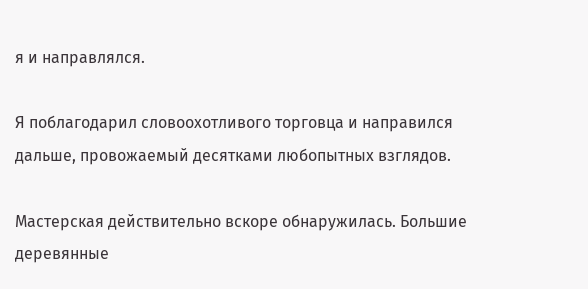я и направлялся.

Я поблагодарил словоохотливого торговца и направился дальше, провожаемый десятками любопытных взглядов.

Мастерская действительно вскоре обнаружилась. Большие деревянные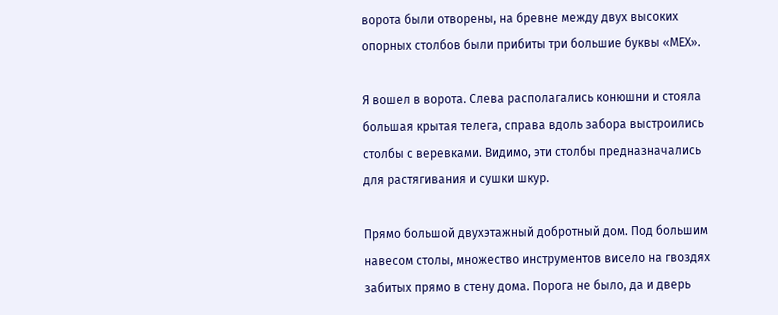ворота были отворены, на бревне между двух высоких опорных столбов были прибиты три большие буквы «МЕХ».

Я вошел в ворота. Слева располагались конюшни и стояла большая крытая телега, справа вдоль забора выстроились столбы с веревками. Видимо, эти столбы предназначались для растягивания и сушки шкур.

Прямо большой двухэтажный добротный дом. Под большим навесом столы, множество инструментов висело на гвоздях забитых прямо в стену дома. Порога не было, да и дверь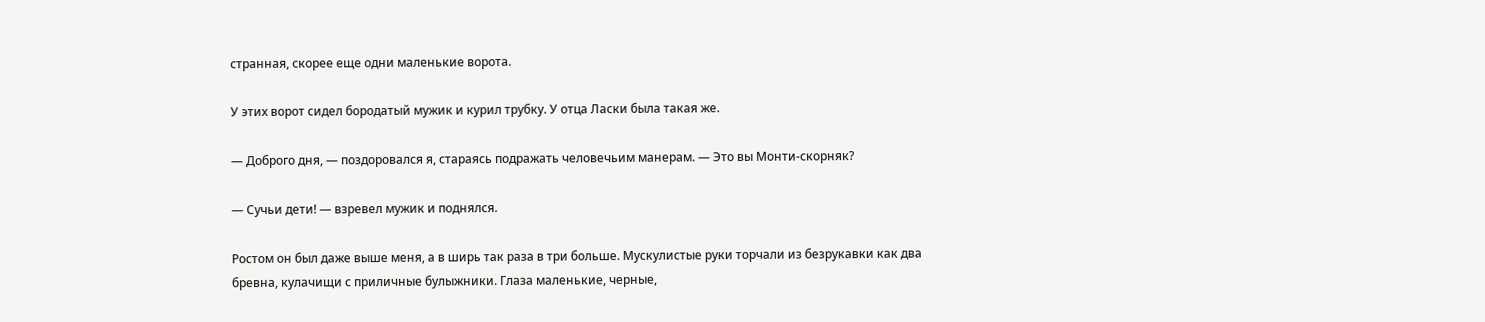странная, скорее еще одни маленькие ворота.

У этих ворот сидел бородатый мужик и курил трубку. У отца Ласки была такая же.

— Доброго дня, — поздоровался я, стараясь подражать человечьим манерам. — Это вы Монти-скорняк?

— Сучьи дети! — взревел мужик и поднялся.

Ростом он был даже выше меня, а в ширь так раза в три больше. Мускулистые руки торчали из безрукавки как два бревна, кулачищи с приличные булыжники. Глаза маленькие, черные,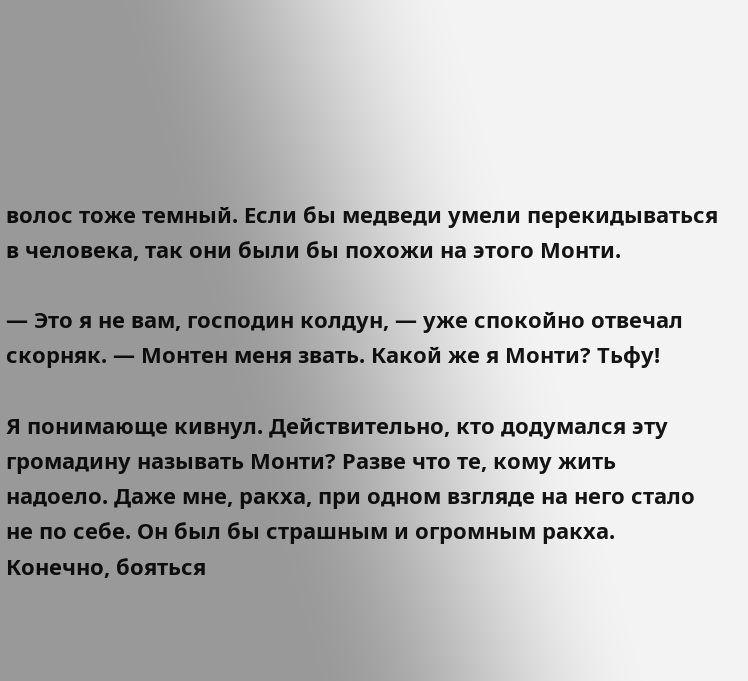волос тоже темный. Если бы медведи умели перекидываться в человека, так они были бы похожи на этого Монти.

— Это я не вам, господин колдун, — уже спокойно отвечал скорняк. — Монтен меня звать. Какой же я Монти? Тьфу!

Я понимающе кивнул. Действительно, кто додумался эту громадину называть Монти? Разве что те, кому жить надоело. Даже мне, ракха, при одном взгляде на него стало не по себе. Он был бы страшным и огромным ракха. Конечно, бояться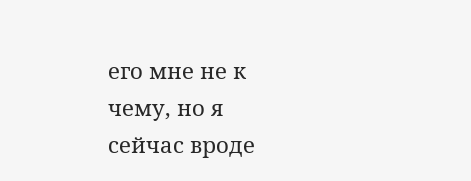его мне не к чему, но я сейчас вроде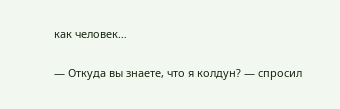как человек…

— Откуда вы знаете, что я колдун? — спросил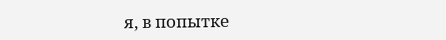я, в попытке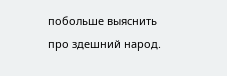побольше выяснить про здешний народ.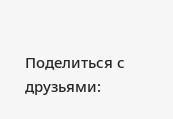Поделиться с друзьями: